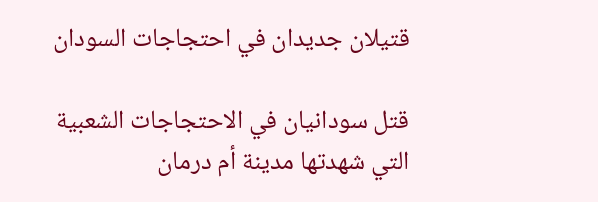قتيلان جديدان في احتجاجات السودان

قتل سودانيان في الاحتجاجات الشعبية التي شهدتها مدينة أم درمان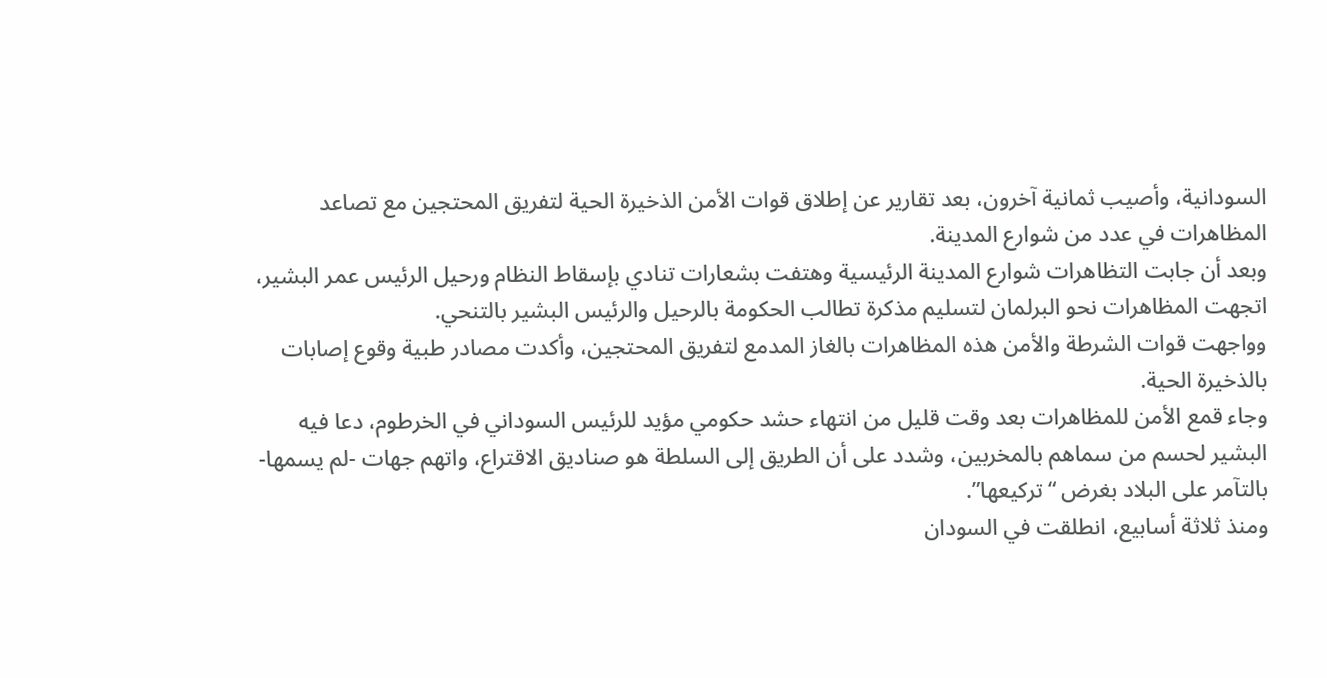السودانية، وأصيب ثمانية آخرون، بعد تقارير عن إطلاق قوات الأمن الذخيرة الحية لتفريق المحتجين مع تصاعد المظاهرات في عدد من شوارع المدينة.
وبعد أن جابت التظاهرات شوارع المدينة الرئيسية وهتفت بشعارات تنادي بإسقاط النظام ورحيل الرئيس عمر البشير، اتجهت المظاهرات نحو البرلمان لتسليم مذكرة تطالب الحكومة بالرحيل والرئيس البشير بالتنحي.
وواجهت قوات الشرطة والأمن هذه المظاهرات بالغاز المدمع لتفريق المحتجين، وأكدت مصادر طبية وقوع إصابات بالذخيرة الحية.
وجاء قمع الأمن للمظاهرات بعد وقت قليل من انتهاء حشد حكومي مؤيد للرئيس السوداني في الخرطوم، دعا فيه البشير لحسم من سماهم بالمخربين، وشدد على أن الطريق إلى السلطة هو صناديق الاقتراع، واتهم جهات -لم يسمها- بالتآمر على البلاد بغرض “تركيعها”.
ومنذ ثلاثة أسابيع، انطلقت في السودان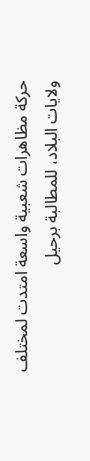حركة مظاهرات شعبية واسعة امتدت لمختلف ولايات البلاد، للمطالبة برحيل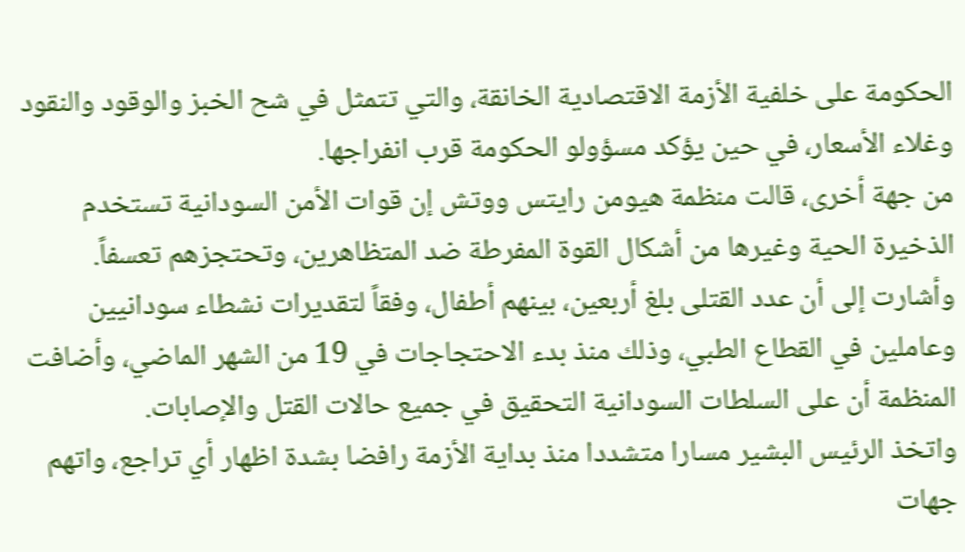الحكومة على خلفية الأزمة الاقتصادية الخانقة، والتي تتمثل في شح الخبز والوقود والنقود وغلاء الأسعار، في حين يؤكد مسؤولو الحكومة قرب انفراجها.
من جهة أخرى، قالت منظمة هيومن رايتس ووتش إن قوات الأمن السودانية تستخدم الذخيرة الحية وغيرها من أشكال القوة المفرطة ضد المتظاهرين، وتحتجزهم تعسفاً.
وأشارت إلى أن عدد القتلى بلغ أربعين، بينهم أطفال، وفقاً لتقديرات نشطاء سودانيين وعاملين في القطاع الطبي، وذلك منذ بدء الاحتجاجات في 19 من الشهر الماضي، وأضافت المنظمة أن على السلطات السودانية التحقيق في جميع حالات القتل والإصابات.
واتخذ الرئيس البشير مسارا متشددا منذ بداية الأزمة رافضا بشدة اظهار أي تراجع، واتهم جهات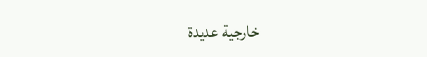خارجية عديدة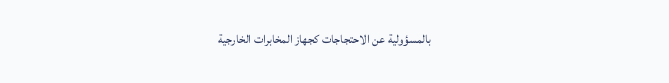بالمسؤولية عن الاحتجاجات كجهاز المخابرات الخارجية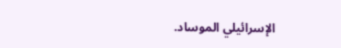الإسرائيلي الموساد.